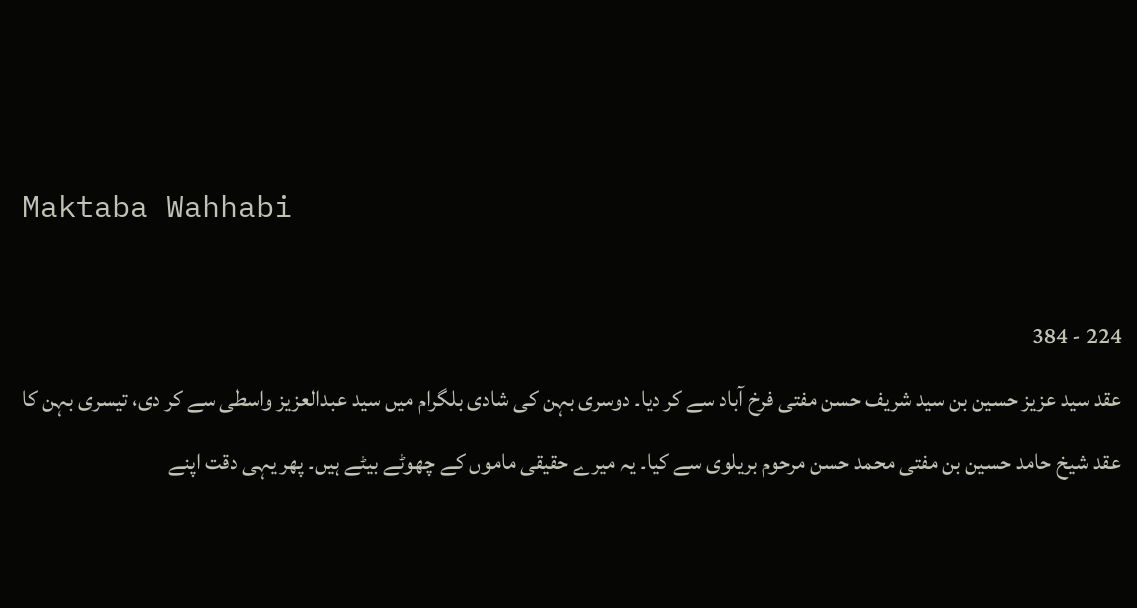Maktaba Wahhabi

224 - 384
عقد سید عزیز حسین بن سید شریف حسن مفتی فرخ آباد سے کر دیا۔ دوسری بہن کی شادی بلگرام میں سید عبدالعزیز واسطی سے کر دی، تیسری بہن کا عقد شیخ حامد حسین بن مفتی محمد حسن مرحوم بریلوی سے کیا۔ یہ میرے حقیقی ماموں کے چھوٹے بیٹے ہیں۔ پھر یہی دقت اپنے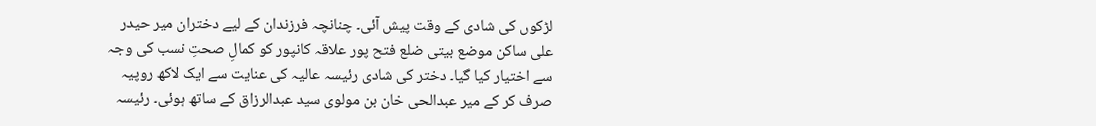لڑکوں کی شادی کے وقت پیش آئی۔ چنانچہ فرزندان کے لیے دختران میر حیدر علی ساکن موضع بیتی ضلع فتح پور علاقہ کانپور کو کمالِ صحتِ نسب کی وجہ سے اختیار کیا گیا۔ دختر کی شادی رئیسہ عالیہ کی عنایت سے ایک لاکھ روپیہ صرف کر کے میر عبدالحی خان بن مولوی سید عبدالرزاق کے ساتھ ہوئی۔ رئیسہ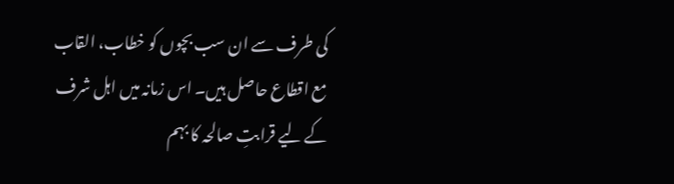کی طرف سے ان سب بچوں کو خطاب، القاب مع اقطاع حاصل ہیں۔ اس زمانہ میں اہل شرف کے لیے قرابتِ صالحہ کا بہم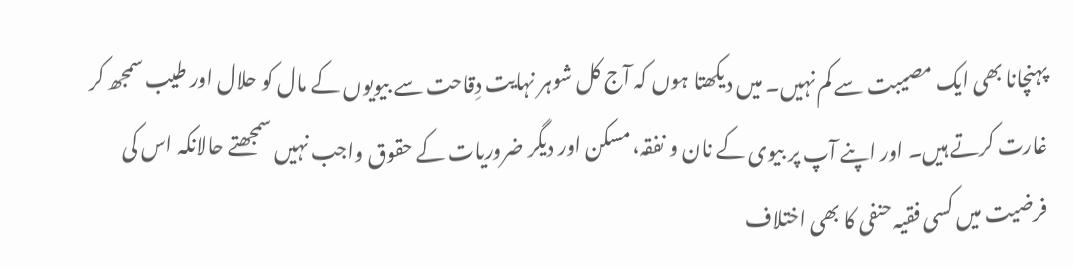پہنچانا بھی ایک مصیبت سے کم نہیں۔ میں دیکھتا ہوں کہ آج کل شوہر نہایت دِقاحت سے بیویوں کے مال کو حلال اور طیب سمجھ کر غارت کرتے ہیں۔ اور اپنے آپ پر بیوی کے نان و نفقہ، مسکن اور دیگر ضروریات کے حقوق واجب نہیں سمجھتے حالانکہ اس کی فرضیت میں کسی فقیہ حنفی کا بھی اختلاف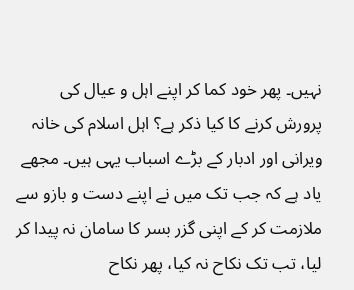نہیں۔ پھر خود کما کر اپنے اہل و عیال کی پرورش کرنے کا کیا ذکر ہے؟ اہل اسلام کی خانہ ویرانی اور ادبار کے بڑے اسباب یہی ہیں۔ مجھے یاد ہے کہ جب تک میں نے اپنے دست و بازو سے ملازمت کر کے اپنی گزر بسر کا سامان نہ پیدا کر لیا، تب تک نکاح نہ کیا، پھر نکاح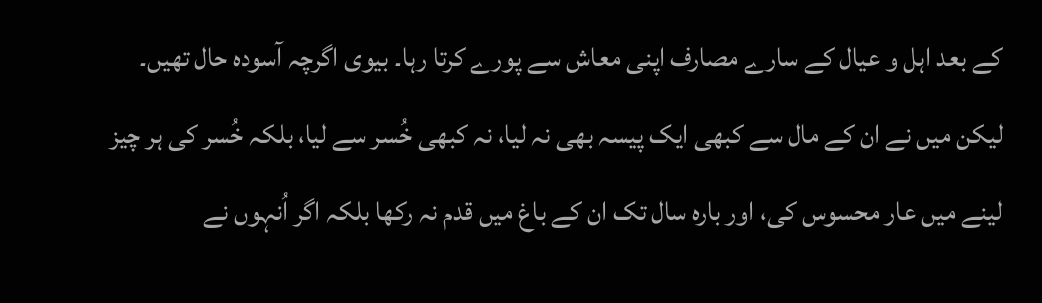کے بعد اہل و عیال کے سارے مصارف اپنی معاش سے پورے کرتا رہا۔ بیوی اگرچہ آسودہ حال تھیں۔ لیکن میں نے ان کے مال سے کبھی ایک پیسہ بھی نہ لیا، نہ کبھی خُسر سے لیا، بلکہ خُسر کی ہر چیز لینے میں عار محسوس کی، اور بارہ سال تک ان کے باغ میں قدم نہ رکھا بلکہ اگر اُنہوں نے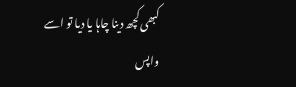کبھی کچھ دینا چاہا یا دیا تو اسے واپس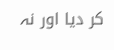کر دیا اور نہ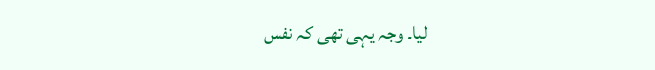لیا۔ وجہ یہی تھی کہ نفس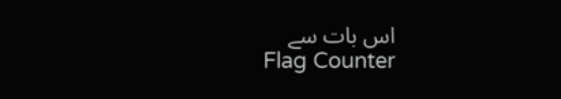اس بات سے
Flag Counter